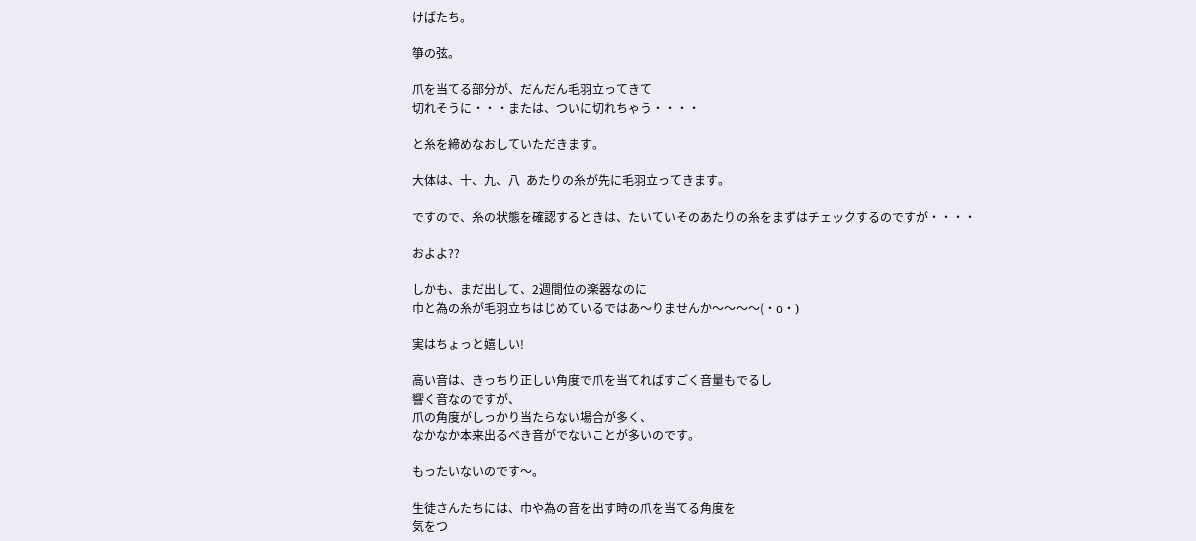けばたち。

箏の弦。

爪を当てる部分が、だんだん毛羽立ってきて
切れそうに・・・または、ついに切れちゃう・・・・

と糸を締めなおしていただきます。

大体は、十、九、八  あたりの糸が先に毛羽立ってきます。

ですので、糸の状態を確認するときは、たいていそのあたりの糸をまずはチェックするのですが・・・・

およよ??

しかも、まだ出して、2週間位の楽器なのに
巾と為の糸が毛羽立ちはじめているではあ〜りませんか〜〜〜〜(・o・)

実はちょっと嬉しい!

高い音は、きっちり正しい角度で爪を当てればすごく音量もでるし
響く音なのですが、
爪の角度がしっかり当たらない場合が多く、
なかなか本来出るべき音がでないことが多いのです。

もったいないのです〜。

生徒さんたちには、巾や為の音を出す時の爪を当てる角度を
気をつ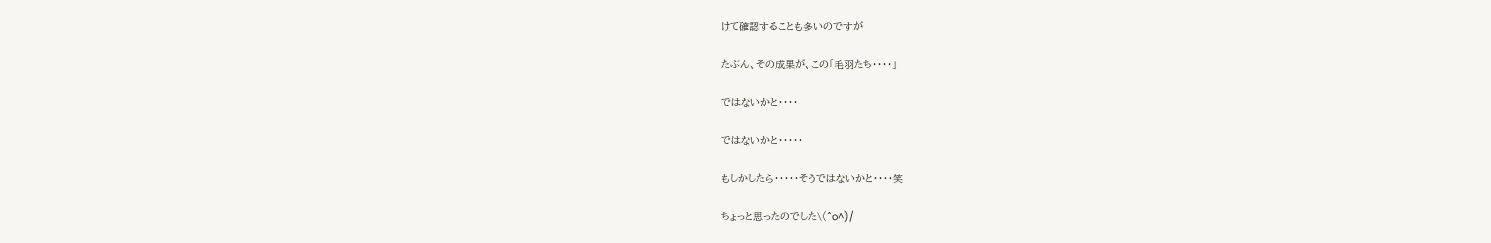けて確認することも多いのですが

たぶん、その成果が、この「毛羽たち・・・・」

ではないかと・・・・

ではないかと・・・・・

もしかしたら・・・・・そうではないかと・・・・笑

ちょっと思ったのでした\(^o^)/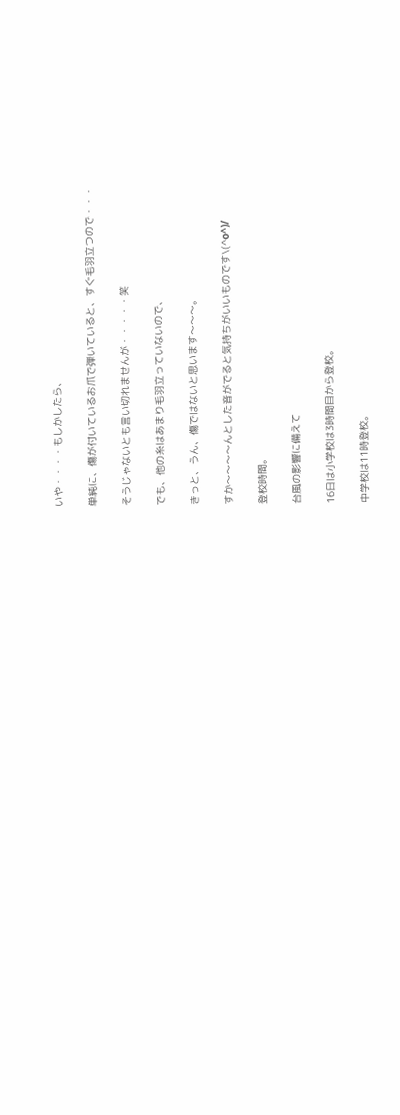いや・・・・もしかしたら、

単純に、傷が付いているお爪で弾いていると、すぐ毛羽立つので・・・

そうじゃないとも言い切れませんが・・・・・笑

でも、他の糸はあまり毛羽立っていないので、

きっと、うん、傷ではないと思います〜〜〜。

すか〜〜〜〜んとした音がでると気持ちがいいものです\(^o^)/

登校時間。

台風の影響に備えて

16日は小学校は3時間目から登校。

中学校は11時登校。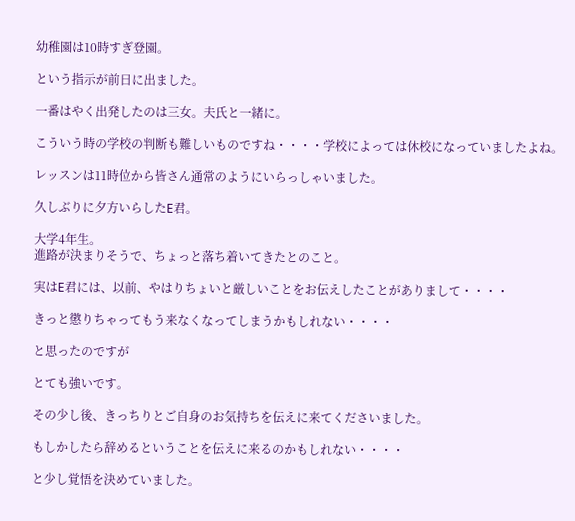幼稚園は10時すぎ登園。

という指示が前日に出ました。

一番はやく出発したのは三女。夫氏と一緒に。

こういう時の学校の判断も難しいものですね・・・・学校によっては休校になっていましたよね。

レッスンは11時位から皆さん通常のようにいらっしゃいました。

久しぶりに夕方いらしたE君。

大学4年生。
進路が決まりそうで、ちょっと落ち着いてきたとのこと。

実はE君には、以前、やはりちょいと厳しいことをお伝えしたことがありまして・・・・

きっと懲りちゃってもう来なくなってしまうかもしれない・・・・

と思ったのですが

とても強いです。

その少し後、きっちりとご自身のお気持ちを伝えに来てくださいました。

もしかしたら辞めるということを伝えに来るのかもしれない・・・・

と少し覚悟を決めていました。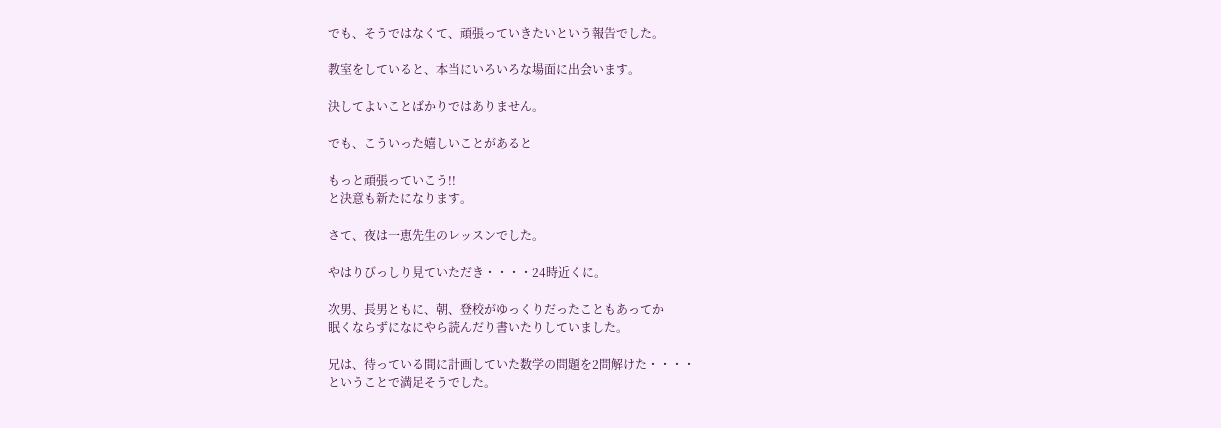でも、そうではなくて、頑張っていきたいという報告でした。

教室をしていると、本当にいろいろな場面に出会います。

決してよいことばかりではありません。

でも、こういった嬉しいことがあると

もっと頑張っていこう!!
と決意も新たになります。

さて、夜は一恵先生のレッスンでした。

やはりびっしり見ていただき・・・・24時近くに。

次男、長男ともに、朝、登校がゆっくりだったこともあってか
眠くならずになにやら読んだり書いたりしていました。

兄は、待っている間に計画していた数学の問題を2問解けた・・・・
ということで満足そうでした。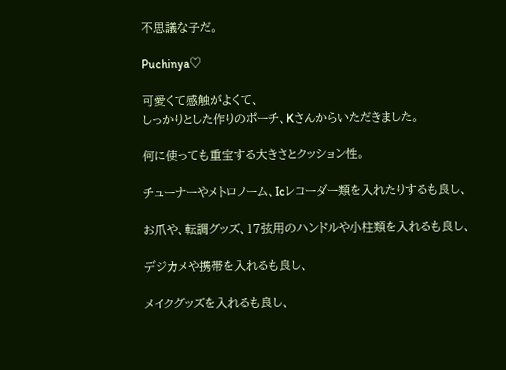不思議な子だ。

Puchinya♡

可愛くて感触がよくて、
しっかりとした作りのポーチ、Kさんからいただきました。

何に使っても重宝する大きさとクッション性。

チューナーやメトロノーム、Icレコーダー類を入れたりするも良し、

お爪や、転調グッズ、17弦用のハンドルや小柱類を入れるも良し、

デジカメや携帯を入れるも良し、

メイクグッズを入れるも良し、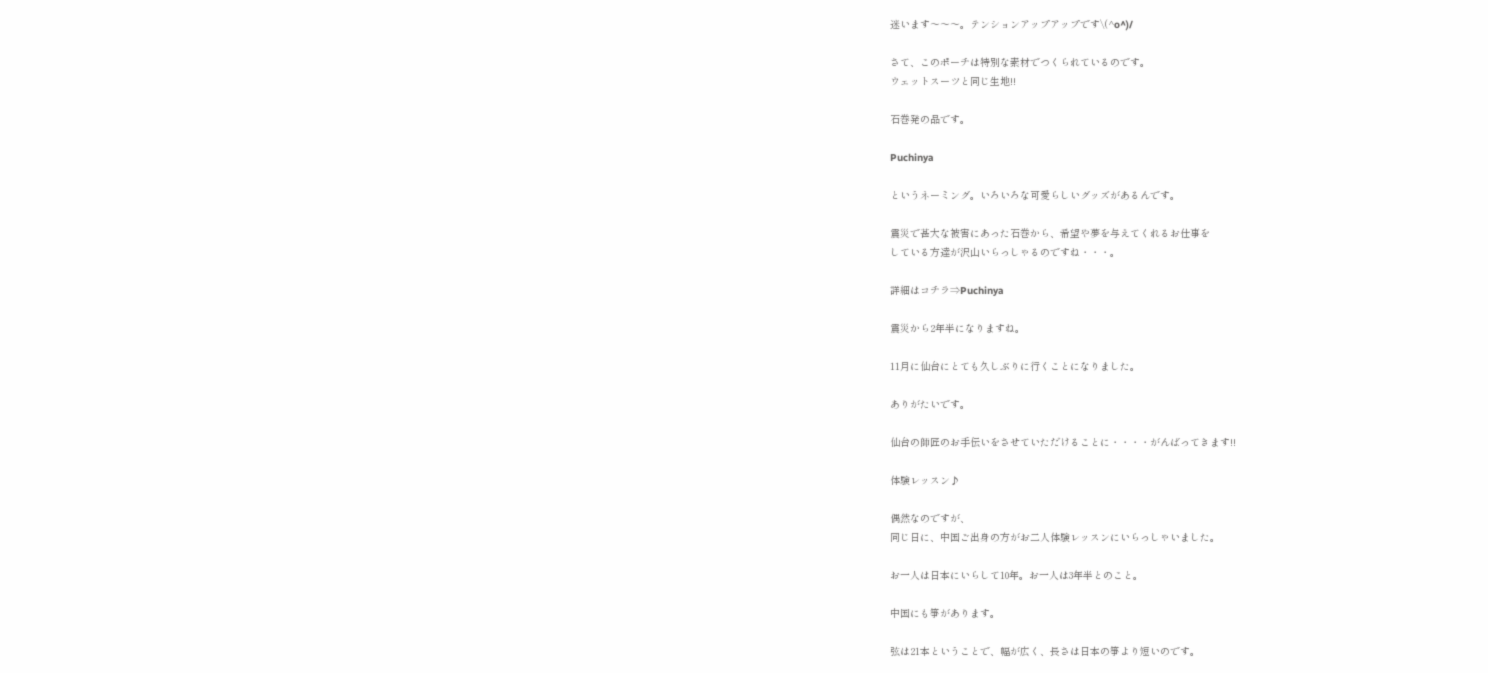迷います〜〜〜。テンションアップアップです\(^o^)/

さて、このポーチは特別な素材でつくられているのです。
ウェットスーツと同じ生地!!

石巻発の品です。

Puchinya

というネーミング。いろいろな可愛らしいグッズがあるんです。

震災で甚大な被害にあった石巻から、希望や夢を与えてくれるお仕事を
している方達が沢山いらっしゃるのですね・・・。

詳細はコチラ⇒Puchinya

震災から2年半になりますね。

11月に仙台にとても久しぶりに行くことになりました。

ありがたいです。

仙台の師匠のお手伝いをさせていただけることに・・・・がんばってきます!!

体験レッスン♪

偶然なのですが、
同じ日に、中国ご出身の方がお二人体験レッスンにいらっしゃいました。

お一人は日本にいらして10年。お一人は3年半とのこと。

中国にも箏があります。

弦は21本ということで、幅が広く、長さは日本の箏より短いのです。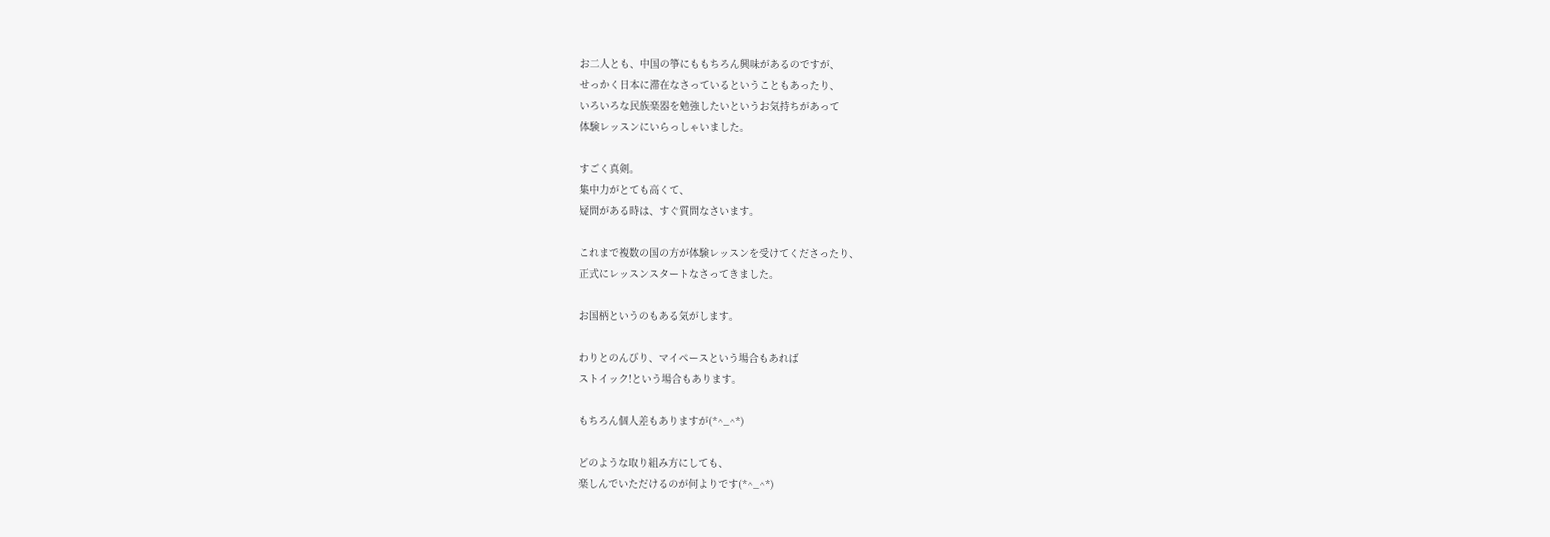お二人とも、中国の箏にももちろん興味があるのですが、
せっかく日本に滞在なさっているということもあったり、
いろいろな民族楽器を勉強したいというお気持ちがあって
体験レッスンにいらっしゃいました。

すごく真剣。
集中力がとても高くて、
疑問がある時は、すぐ質問なさいます。

これまで複数の国の方が体験レッスンを受けてくださったり、
正式にレッスンスタートなさってきました。

お国柄というのもある気がします。

わりとのんびり、マイペースという場合もあれば
ストイック!という場合もあります。

もちろん個人差もありますが(*^_^*)

どのような取り組み方にしても、
楽しんでいただけるのが何よりです(*^_^*)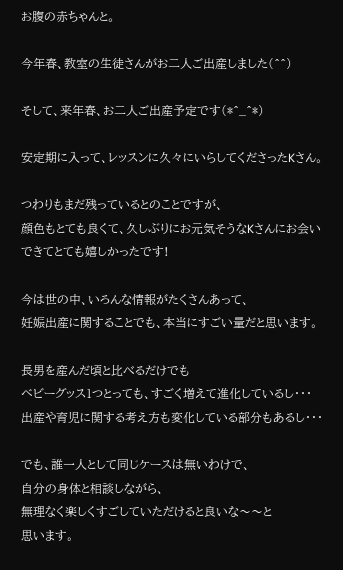お腹の赤ちゃんと。

今年春、教室の生徒さんがお二人ご出産しました(^^)

そして、来年春、お二人ご出産予定です(*^_^*)

安定期に入って、レッスンに久々にいらしてくださったKさん。

つわりもまだ残っているとのことですが、
顔色もとても良くて、久しぶりにお元気そうなKさんにお会いできてとても嬉しかったです!

今は世の中、いろんな情報がたくさんあって、
妊娠出産に関することでも、本当にすごい量だと思います。

長男を産んだ頃と比べるだけでも
ベビーグッス1つとっても、すごく増えて進化しているし・・・
出産や育児に関する考え方も変化している部分もあるし・・・

でも、誰一人として同じケースは無いわけで、
自分の身体と相談しながら、
無理なく楽しくすごしていただけると良いな〜〜と
思います。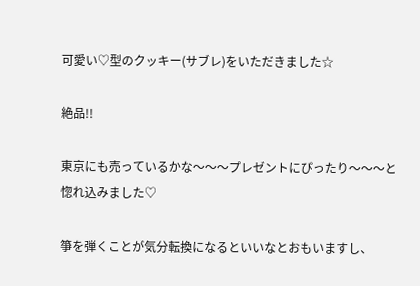可愛い♡型のクッキー(サブレ)をいただきました☆

絶品!!

東京にも売っているかな〜〜〜プレゼントにぴったり〜〜〜と惚れ込みました♡

箏を弾くことが気分転換になるといいなとおもいますし、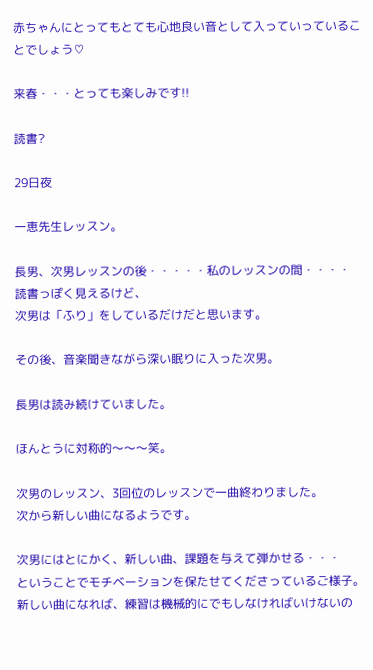赤ちゃんにとってもとても心地良い音として入っていっていることでしょう♡

来春・・・とっても楽しみです!!

読書?

29日夜

一恵先生レッスン。

長男、次男レッスンの後・・・・・私のレッスンの間・・・・
読書っぽく見えるけど、
次男は「ふり」をしているだけだと思います。

その後、音楽聞きながら深い眠りに入った次男。

長男は読み続けていました。

ほんとうに対称的〜〜〜笑。

次男のレッスン、3回位のレッスンで一曲終わりました。
次から新しい曲になるようです。

次男にはとにかく、新しい曲、課題を与えて弾かせる・・・
ということでモチベーションを保たせてくださっているご様子。
新しい曲になれば、練習は機械的にでもしなければいけないの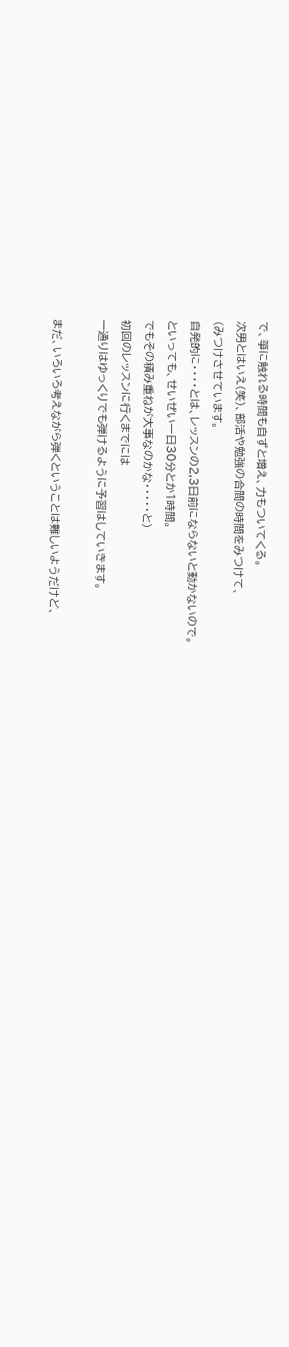で、箏に触れる時間も自ずと増え、力もついてくる。
次男とはいえ(笑)、部活や勉強の合間の時間をみつけて、
(みつけさせています。
自発的に・・・・とは、レッスンの2,3日前にならないと動かないので。
といっても、せいぜい一日30分とか1時間。
でもその積み重ねが大事なのかな・・・・・と)
初回のレッスンに行くまでには
一通りはゆっくりでも弾けるように予習はしていきます。

まだ、いろいろ考えながら弾くということは難しいようだけど、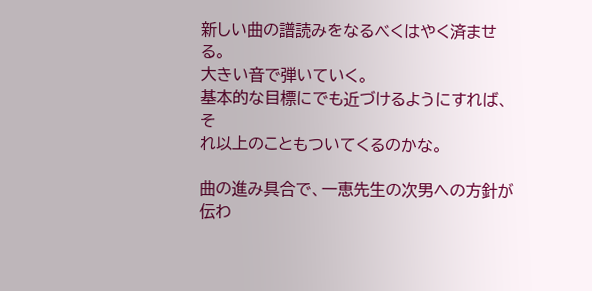新しい曲の譜読みをなるべくはやく済ませる。
大きい音で弾いていく。
基本的な目標にでも近づけるようにすれば、そ
れ以上のこともついてくるのかな。

曲の進み具合で、一恵先生の次男への方針が伝わ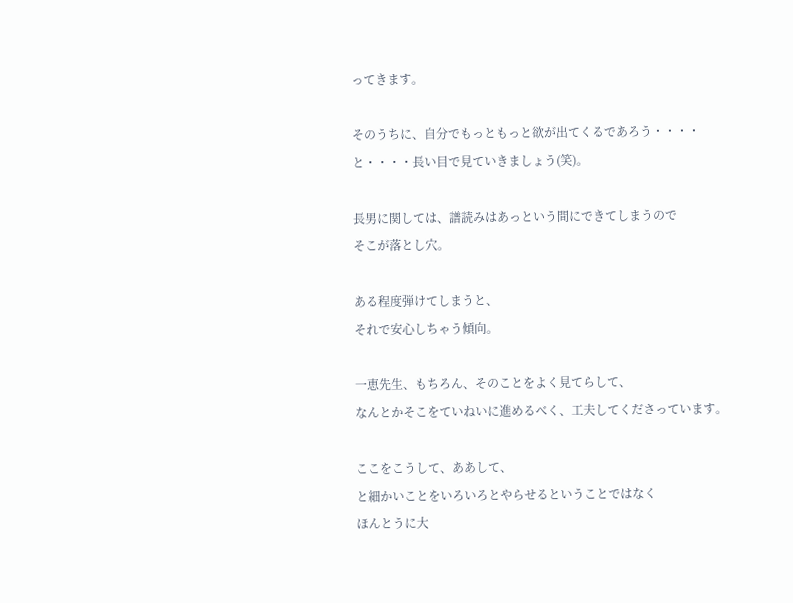ってきます。

そのうちに、自分でもっともっと欲が出てくるであろう・・・・
と・・・・長い目で見ていきましょう(笑)。

長男に関しては、譜読みはあっという間にできてしまうので
そこが落とし穴。

ある程度弾けてしまうと、
それで安心しちゃう傾向。

一恵先生、もちろん、そのことをよく見てらして、
なんとかそこをていねいに進めるべく、工夫してくださっています。

ここをこうして、ああして、
と細かいことをいろいろとやらせるということではなく
ほんとうに大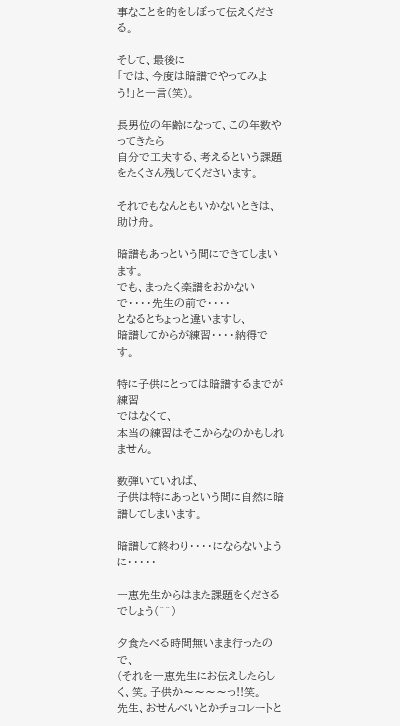事なことを的をしぼって伝えくださる。

そして、最後に
「では、今度は暗譜でやってみよう!」と一言(笑)。

長男位の年齢になって、この年数やってきたら
自分で工夫する、考えるという課題をたくさん残してくださいます。

それでもなんともいかないときは、助け舟。

暗譜もあっという間にできてしまいます。
でも、まったく楽譜をおかないで・・・・先生の前で・・・・
となるとちょっと違いますし、
暗譜してからが練習・・・・納得です。

特に子供にとっては暗譜するまでが練習
ではなくて、
本当の練習はそこからなのかもしれません。

数弾いていれば、
子供は特にあっという間に自然に暗譜してしまいます。

暗譜して終わり・・・・にならないように・・・・・

一恵先生からはまた課題をくださるでしょう(^^)

夕食たべる時間無いまま行ったので、
(それを一恵先生にお伝えしたらしく、笑。子供か〜〜〜〜っ!!笑。
先生、おせんべいとかチョコレートと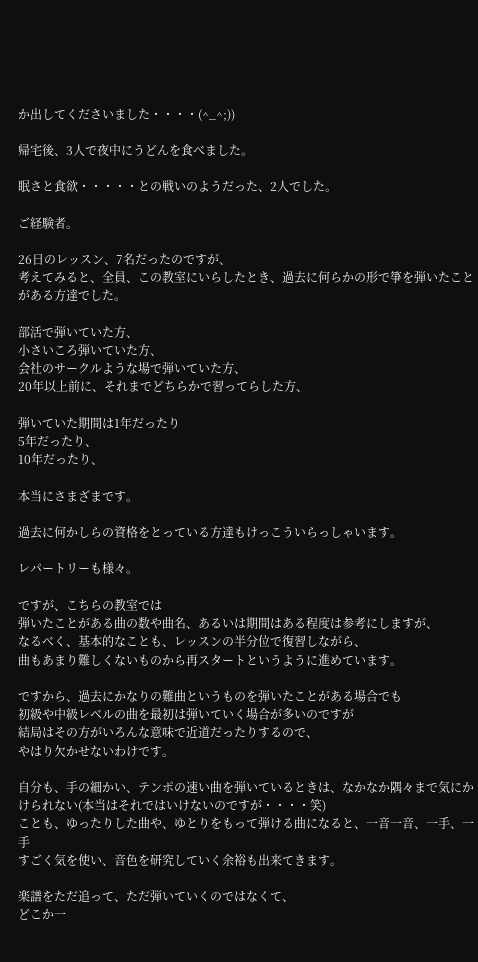か出してくださいました・・・・(^_^;))

帰宅後、3人で夜中にうどんを食べました。

眠さと食欲・・・・・との戦いのようだった、2人でした。

ご経験者。

26日のレッスン、7名だったのですが、
考えてみると、全員、この教室にいらしたとき、過去に何らかの形で箏を弾いたことがある方達でした。

部活で弾いていた方、
小さいころ弾いていた方、
会社のサークルような場で弾いていた方、
20年以上前に、それまでどちらかで習ってらした方、

弾いていた期間は1年だったり
5年だったり、
10年だったり、

本当にさまざまです。

過去に何かしらの資格をとっている方達もけっこういらっしゃいます。

レパートリーも様々。

ですが、こちらの教室では
弾いたことがある曲の数や曲名、あるいは期間はある程度は参考にしますが、
なるべく、基本的なことも、レッスンの半分位で復習しながら、
曲もあまり難しくないものから再スタートというように進めています。

ですから、過去にかなりの難曲というものを弾いたことがある場合でも
初級や中級レベルの曲を最初は弾いていく場合が多いのですが
結局はその方がいろんな意味で近道だったりするので、
やはり欠かせないわけです。

自分も、手の細かい、テンポの速い曲を弾いているときは、なかなか隅々まで気にかけられない(本当はそれではいけないのですが・・・・笑)
ことも、ゆったりした曲や、ゆとりをもって弾ける曲になると、一音一音、一手、一手
すごく気を使い、音色を研究していく余裕も出来てきます。

楽譜をただ追って、ただ弾いていくのではなくて、
どこか一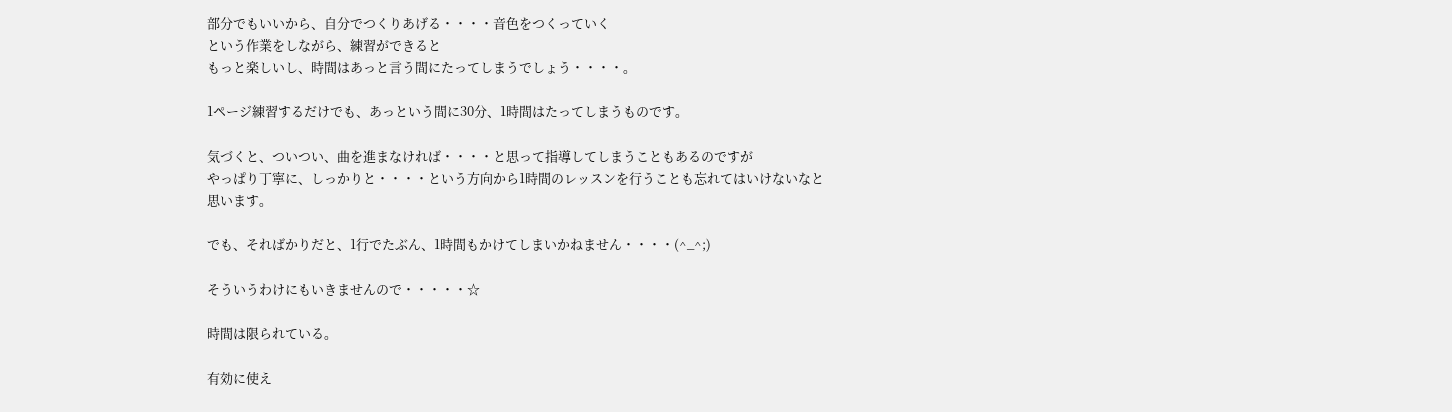部分でもいいから、自分でつくりあげる・・・・音色をつくっていく
という作業をしながら、練習ができると
もっと楽しいし、時間はあっと言う間にたってしまうでしょう・・・・。

1ページ練習するだけでも、あっという間に30分、1時間はたってしまうものです。

気づくと、ついつい、曲を進まなければ・・・・と思って指導してしまうこともあるのですが
やっぱり丁寧に、しっかりと・・・・という方向から1時間のレッスンを行うことも忘れてはいけないなと
思います。

でも、そればかりだと、1行でたぶん、1時間もかけてしまいかねません・・・・(^_^;)

そういうわけにもいきませんので・・・・・☆

時間は限られている。

有効に使え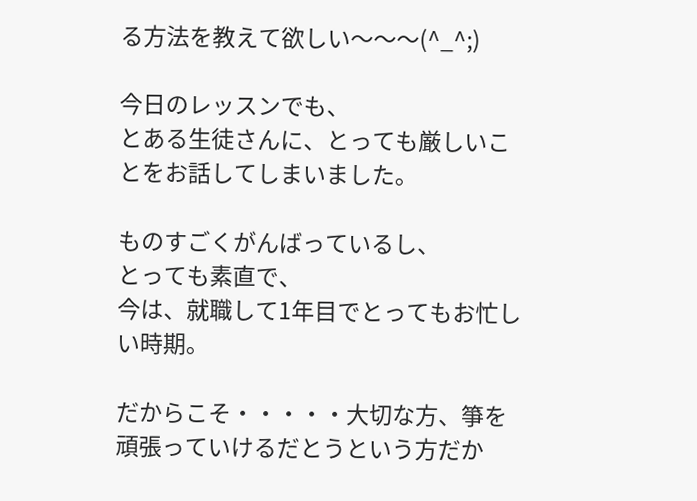る方法を教えて欲しい〜〜〜(^_^;)

今日のレッスンでも、
とある生徒さんに、とっても厳しいことをお話してしまいました。

ものすごくがんばっているし、
とっても素直で、
今は、就職して1年目でとってもお忙しい時期。

だからこそ・・・・・大切な方、箏を頑張っていけるだとうという方だか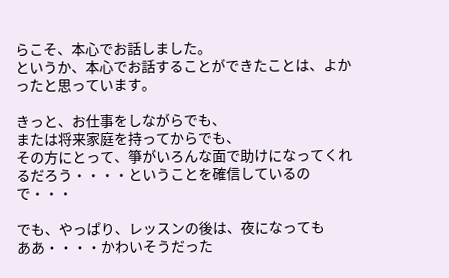らこそ、本心でお話しました。
というか、本心でお話することができたことは、よかったと思っています。

きっと、お仕事をしながらでも、
または将来家庭を持ってからでも、
その方にとって、箏がいろんな面で助けになってくれるだろう・・・・ということを確信しているので・・・

でも、やっぱり、レッスンの後は、夜になっても
ああ・・・・かわいそうだった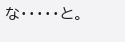な・・・・・と。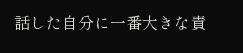話した自分に一番大きな責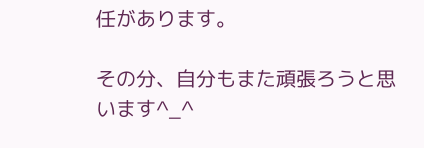任があります。

その分、自分もまた頑張ろうと思います^_^